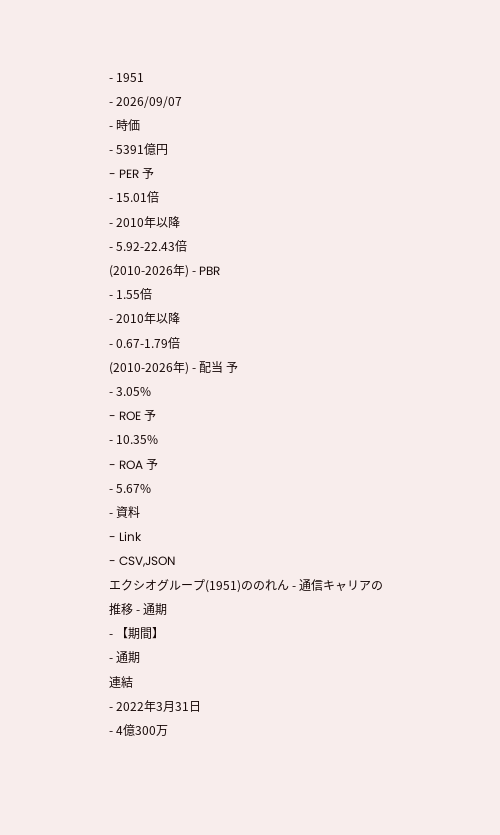- 1951
- 2026/09/07
- 時価
- 5391億円
- PER 予
- 15.01倍
- 2010年以降
- 5.92-22.43倍
(2010-2026年) - PBR
- 1.55倍
- 2010年以降
- 0.67-1.79倍
(2010-2026年) - 配当 予
- 3.05%
- ROE 予
- 10.35%
- ROA 予
- 5.67%
- 資料
- Link
- CSV,JSON
エクシオグループ(1951)ののれん - 通信キャリアの推移 - 通期
- 【期間】
- 通期
連結
- 2022年3月31日
- 4億300万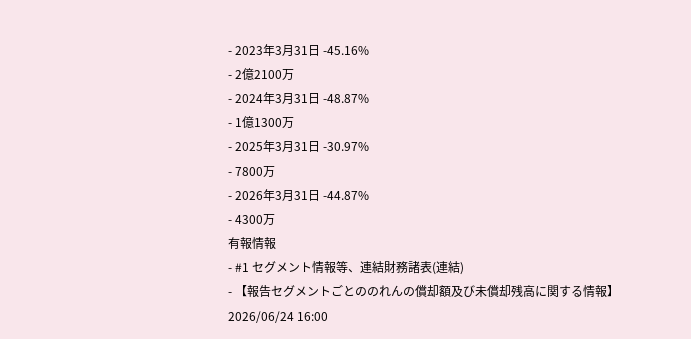- 2023年3月31日 -45.16%
- 2億2100万
- 2024年3月31日 -48.87%
- 1億1300万
- 2025年3月31日 -30.97%
- 7800万
- 2026年3月31日 -44.87%
- 4300万
有報情報
- #1 セグメント情報等、連結財務諸表(連結)
- 【報告セグメントごとののれんの償却額及び未償却残高に関する情報】2026/06/24 16:00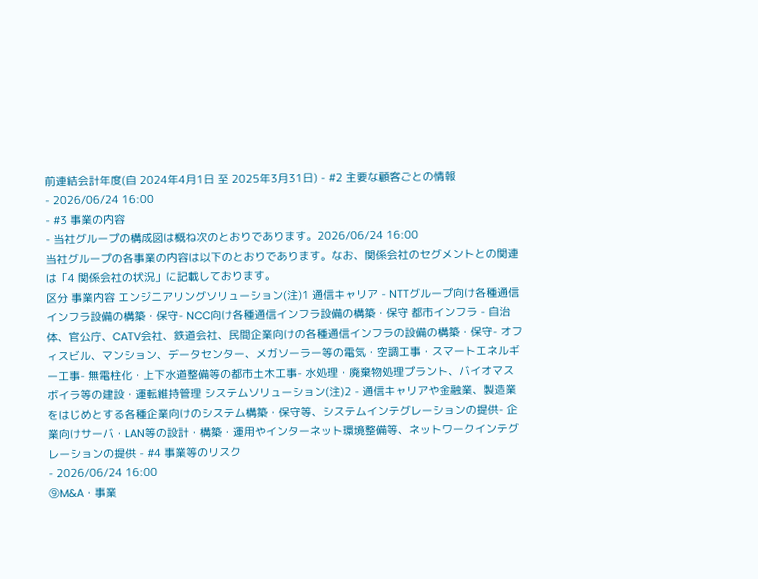前連結会計年度(自 2024年4月1日 至 2025年3月31日) - #2 主要な顧客ごとの情報
- 2026/06/24 16:00
- #3 事業の内容
- 当社グループの構成図は概ね次のとおりであります。2026/06/24 16:00
当社グループの各事業の内容は以下のとおりであります。なお、関係会社のセグメントとの関連は「4 関係会社の状況」に記載しております。
区分 事業内容 エンジニアリングソリューション(注)1 通信キャリア - NTTグループ向け各種通信インフラ設備の構築・保守- NCC向け各種通信インフラ設備の構築・保守 都市インフラ - 自治体、官公庁、CATV会社、鉄道会社、民間企業向けの各種通信インフラの設備の構築・保守- オフィスビル、マンション、データセンター、メガソーラー等の電気・空調工事・スマートエネルギー工事- 無電柱化・上下水道整備等の都市土木工事- 水処理・廃棄物処理プラント、バイオマスボイラ等の建設・運転維持管理 システムソリューション(注)2 - 通信キャリアや金融業、製造業をはじめとする各種企業向けのシステム構築・保守等、システムインテグレーションの提供- 企業向けサーバ・LAN等の設計・構築・運用やインターネット環境整備等、ネットワークインテグレーションの提供 - #4 事業等のリスク
- 2026/06/24 16:00
⑨M&A・事業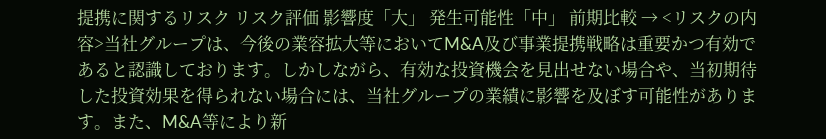提携に関するリスク リスク評価 影響度「大」 発生可能性「中」 前期比較 → <リスクの内容>当社グループは、今後の業容拡大等においてM&A及び事業提携戦略は重要かつ有効であると認識しております。しかしながら、有効な投資機会を見出せない場合や、当初期待した投資効果を得られない場合には、当社グループの業績に影響を及ぼす可能性があります。また、M&A等により新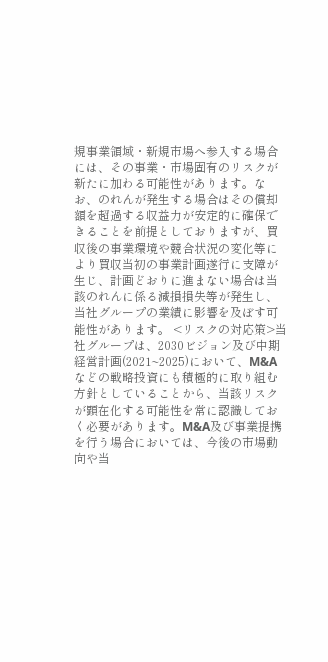規事業領域・新規市場へ参入する場合には、その事業・市場固有のリスクが新たに加わる可能性があります。なお、のれんが発生する場合はその償却額を超過する収益力が安定的に確保できることを前提としておりますが、買収後の事業環境や競合状況の変化等により買収当初の事業計画遂行に支障が生じ、計画どおりに進まない場合は当該のれんに係る減損損失等が発生し、当社グループの業績に影響を及ぼす可能性があります。 <リスクの対応策>当社グループは、2030ビジョン及び中期経営計画(2021~2025)において、M&Aなどの戦略投資にも積極的に取り組む方針としていることから、当該リスクが顕在化する可能性を常に認識しておく必要があります。M&A及び事業提携を行う場合においては、今後の市場動向や当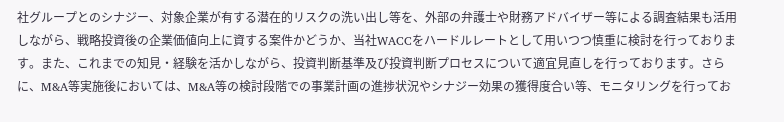社グループとのシナジー、対象企業が有する潜在的リスクの洗い出し等を、外部の弁護士や財務アドバイザー等による調査結果も活用しながら、戦略投資後の企業価値向上に資する案件かどうか、当社WACCをハードルレートとして用いつつ慎重に検討を行っております。また、これまでの知見・経験を活かしながら、投資判断基準及び投資判断プロセスについて適宜見直しを行っております。さらに、M&A等実施後においては、M&A等の検討段階での事業計画の進捗状況やシナジー効果の獲得度合い等、モニタリングを行ってお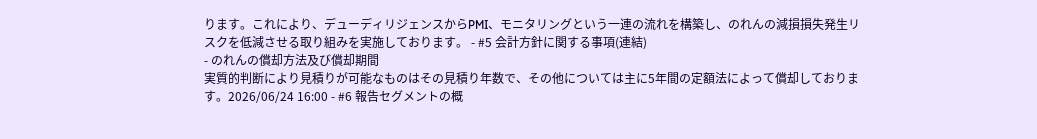ります。これにより、デューディリジェンスからPMI、モニタリングという一連の流れを構築し、のれんの減損損失発生リスクを低減させる取り組みを実施しております。 - #5 会計方針に関する事項(連結)
- のれんの償却方法及び償却期間
実質的判断により見積りが可能なものはその見積り年数で、その他については主に5年間の定額法によって償却しております。2026/06/24 16:00 - #6 報告セグメントの概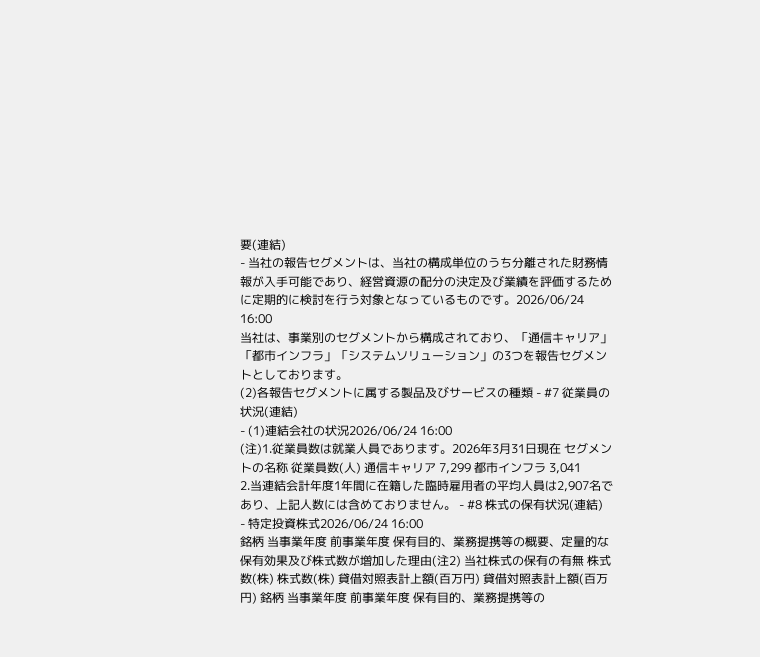要(連結)
- 当社の報告セグメントは、当社の構成単位のうち分離された財務情報が入手可能であり、経営資源の配分の決定及び業績を評価するために定期的に検討を行う対象となっているものです。2026/06/24 16:00
当社は、事業別のセグメントから構成されており、「通信キャリア」「都市インフラ」「システムソリューション」の3つを報告セグメントとしております。
(2)各報告セグメントに属する製品及びサービスの種類 - #7 従業員の状況(連結)
- (1)連結会社の状況2026/06/24 16:00
(注)1.従業員数は就業人員であります。2026年3月31日現在 セグメントの名称 従業員数(人) 通信キャリア 7,299 都市インフラ 3,041
2.当連結会計年度1年間に在籍した臨時雇用者の平均人員は2,907名であり、上記人数には含めておりません。 - #8 株式の保有状況(連結)
- 特定投資株式2026/06/24 16:00
銘柄 当事業年度 前事業年度 保有目的、業務提携等の概要、定量的な保有効果及び株式数が増加した理由(注2) 当社株式の保有の有無 株式数(株) 株式数(株) 貸借対照表計上額(百万円) 貸借対照表計上額(百万円) 銘柄 当事業年度 前事業年度 保有目的、業務提携等の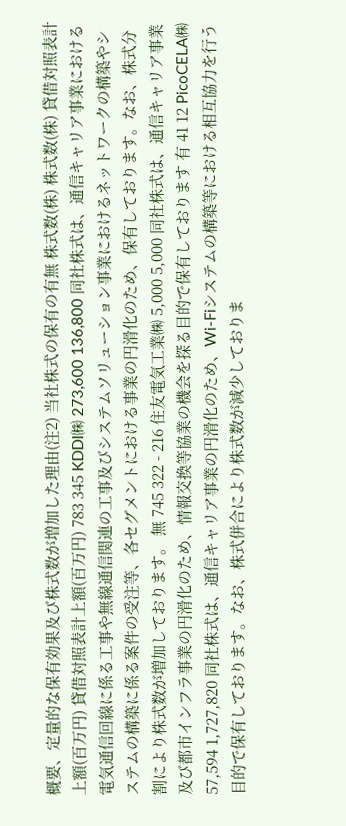概要、定量的な保有効果及び株式数が増加した理由(注2) 当社株式の保有の有無 株式数(株) 株式数(株) 貸借対照表計上額(百万円) 貸借対照表計上額(百万円) 783 345 KDDI㈱ 273,600 136,800 同社株式は、通信キャリア事業における電気通信回線に係る工事や無線通信関連の工事及びシステムソリューション事業におけるネットワークの構築やシステムの構築に係る案件の受注等、各セグメントにおける事業の円滑化のため、保有しております。なお、株式分割により株式数が増加しております。 無 745 322 - 216 住友電気工業㈱ 5,000 5,000 同社株式は、通信キャリア事業及び都市インフラ事業の円滑化のため、情報交換等協業の機会を探る目的で保有しております 有 41 12 PicoCELA㈱ 57,594 1,727,820 同社株式は、通信キャリア事業の円滑化のため、Wi-Fiシステムの構築等における相互協力を行う目的で保有しております。なお、株式併合により株式数が減少しておりま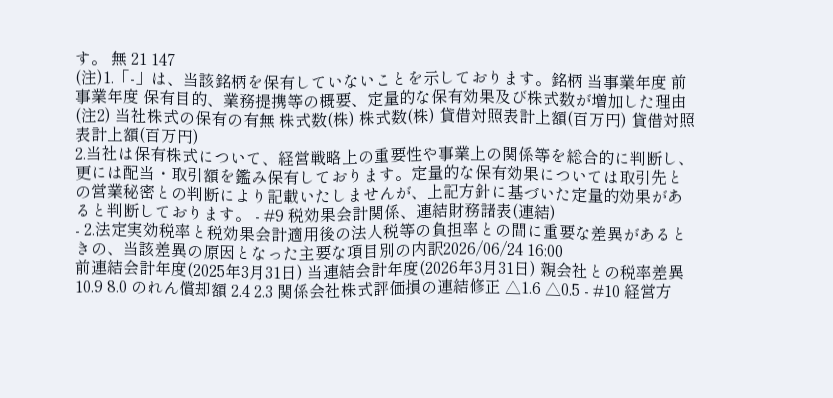す。 無 21 147
(注)1.「-」は、当該銘柄を保有していないことを示しております。銘柄 当事業年度 前事業年度 保有目的、業務提携等の概要、定量的な保有効果及び株式数が増加した理由(注2) 当社株式の保有の有無 株式数(株) 株式数(株) 貸借対照表計上額(百万円) 貸借対照表計上額(百万円)
2.当社は保有株式について、経営戦略上の重要性や事業上の関係等を総合的に判断し、更には配当・取引額を鑑み保有しております。定量的な保有効果については取引先との営業秘密との判断により記載いたしませんが、上記方針に基づいた定量的効果があると判断しております。 - #9 税効果会計関係、連結財務諸表(連結)
- 2.法定実効税率と税効果会計適用後の法人税等の負担率との間に重要な差異があるときの、当該差異の原因となった主要な項目別の内訳2026/06/24 16:00
前連結会計年度(2025年3月31日) 当連結会計年度(2026年3月31日) 親会社との税率差異 10.9 8.0 のれん償却額 2.4 2.3 関係会社株式評価損の連結修正 △1.6 △0.5 - #10 経営方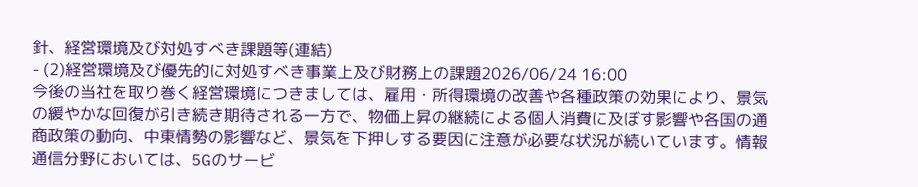針、経営環境及び対処すべき課題等(連結)
- (2)経営環境及び優先的に対処すべき事業上及び財務上の課題2026/06/24 16:00
今後の当社を取り巻く経営環境につきましては、雇用・所得環境の改善や各種政策の効果により、景気の緩やかな回復が引き続き期待される一方で、物価上昇の継続による個人消費に及ぼす影響や各国の通商政策の動向、中東情勢の影響など、景気を下押しする要因に注意が必要な状況が続いています。情報通信分野においては、5Gのサービ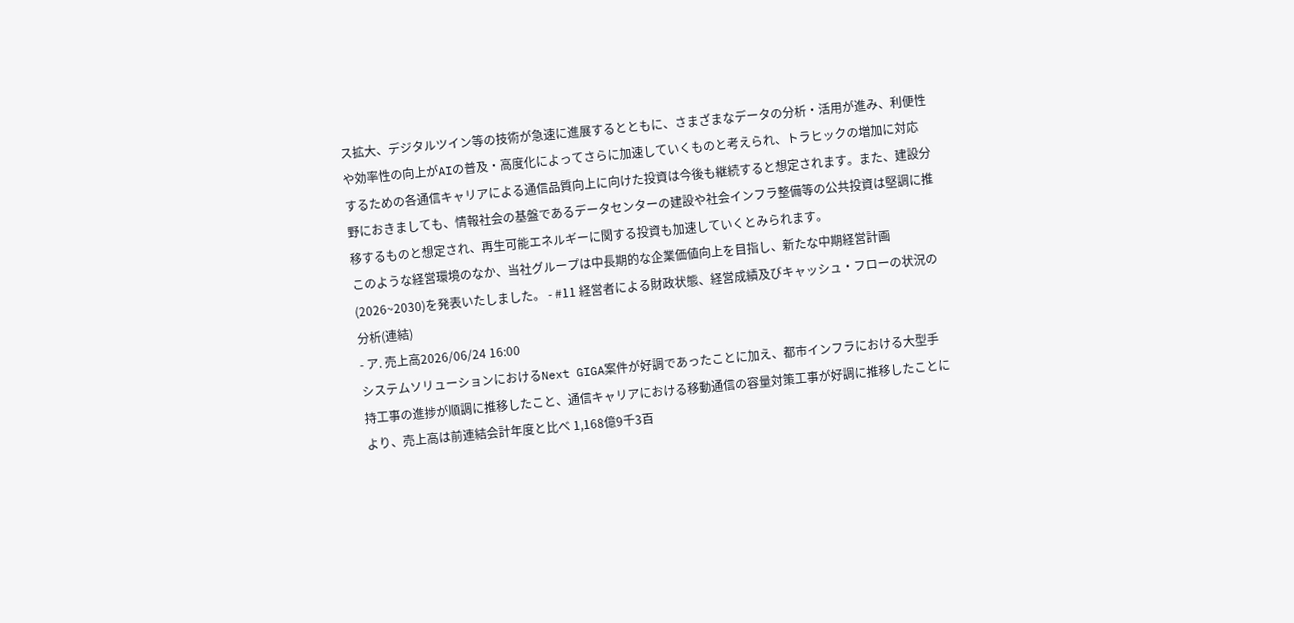ス拡大、デジタルツイン等の技術が急速に進展するとともに、さまざまなデータの分析・活用が進み、利便性や効率性の向上がAIの普及・高度化によってさらに加速していくものと考えられ、トラヒックの増加に対応するための各通信キャリアによる通信品質向上に向けた投資は今後も継続すると想定されます。また、建設分野におきましても、情報社会の基盤であるデータセンターの建設や社会インフラ整備等の公共投資は堅調に推移するものと想定され、再生可能エネルギーに関する投資も加速していくとみられます。
このような経営環境のなか、当社グループは中長期的な企業価値向上を目指し、新たな中期経営計画(2026~2030)を発表いたしました。 - #11 経営者による財政状態、経営成績及びキャッシュ・フローの状況の分析(連結)
- ア. 売上高2026/06/24 16:00
システムソリューションにおけるNext GIGA案件が好調であったことに加え、都市インフラにおける大型手持工事の進捗が順調に推移したこと、通信キャリアにおける移動通信の容量対策工事が好調に推移したことにより、売上高は前連結会計年度と比べ 1,168億9千3百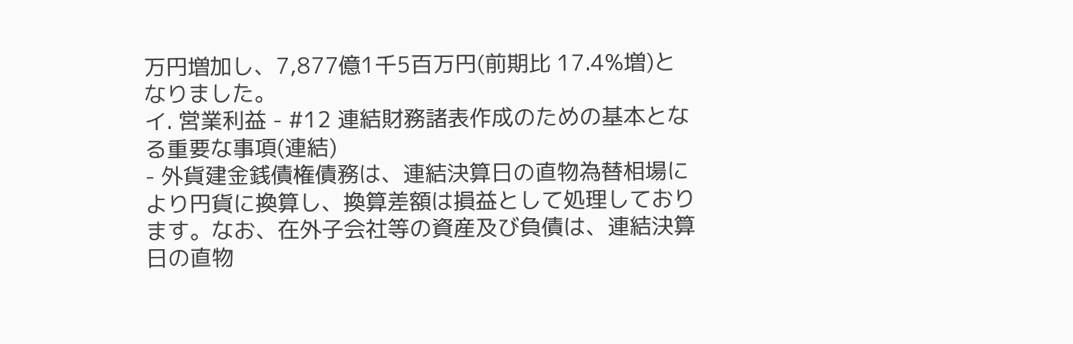万円増加し、7,877億1千5百万円(前期比 17.4%増)となりました。
イ. 営業利益 - #12 連結財務諸表作成のための基本となる重要な事項(連結)
- 外貨建金銭債権債務は、連結決算日の直物為替相場により円貨に換算し、換算差額は損益として処理しております。なお、在外子会社等の資産及び負債は、連結決算日の直物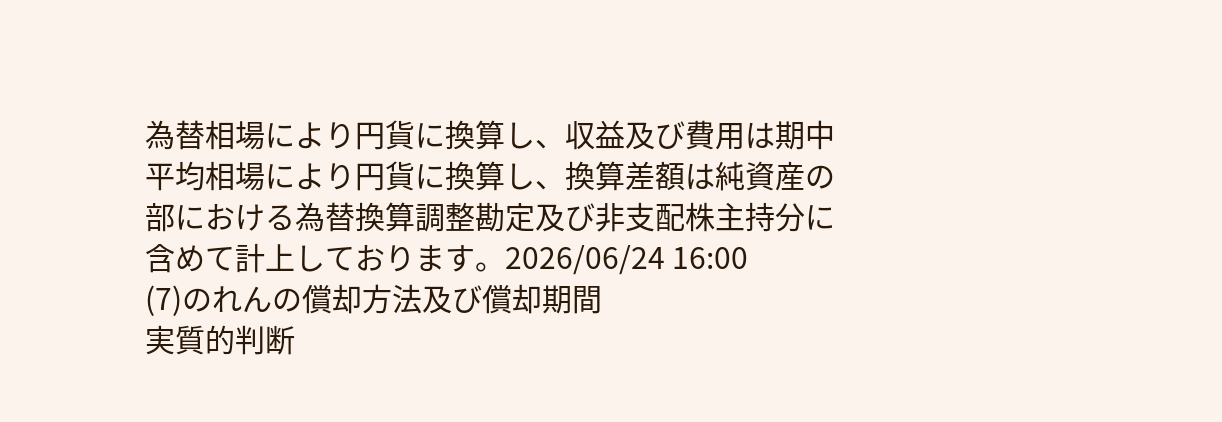為替相場により円貨に換算し、収益及び費用は期中平均相場により円貨に換算し、換算差額は純資産の部における為替換算調整勘定及び非支配株主持分に含めて計上しております。2026/06/24 16:00
(7)のれんの償却方法及び償却期間
実質的判断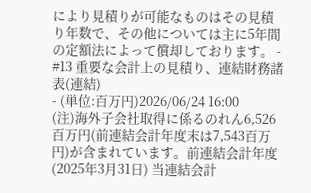により見積りが可能なものはその見積り年数で、その他については主に5年間の定額法によって償却しております。 - #13 重要な会計上の見積り、連結財務諸表(連結)
- (単位:百万円)2026/06/24 16:00
(注)海外子会社取得に係るのれん6,526百万円(前連結会計年度末は7,543百万円)が含まれています。前連結会計年度(2025年3月31日) 当連結会計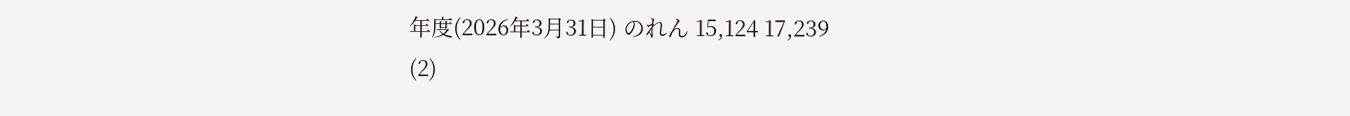年度(2026年3月31日) のれん 15,124 17,239
(2)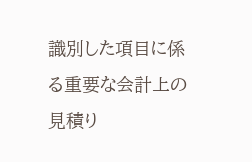識別した項目に係る重要な会計上の見積り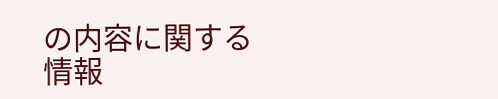の内容に関する情報